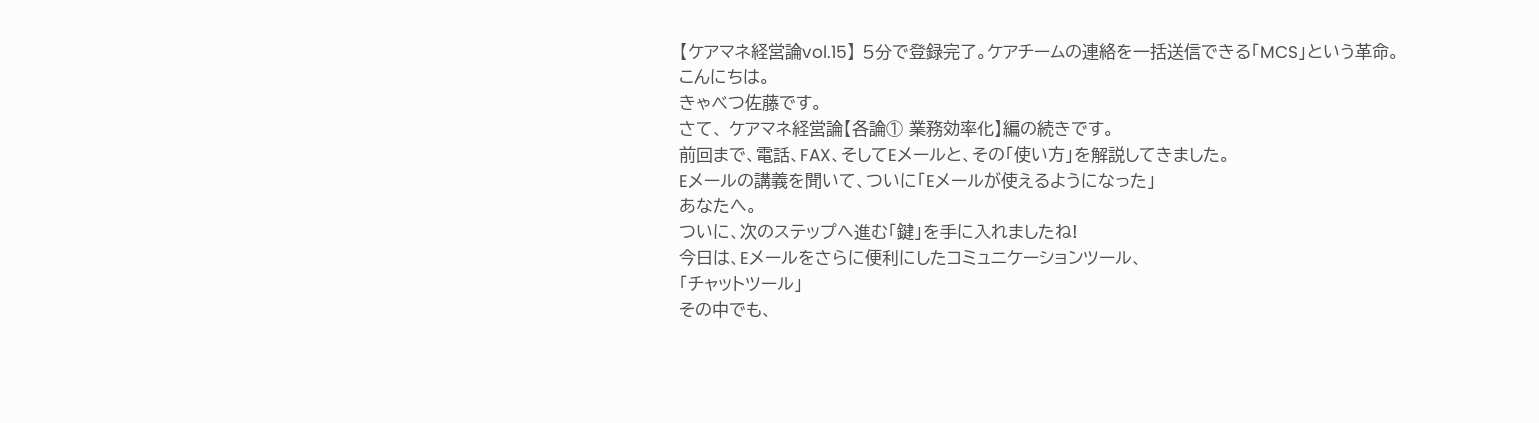【ケアマネ経営論vol.15】 5分で登録完了。ケアチームの連絡を一括送信できる「MCS」という革命。
こんにちは。
きゃべつ佐藤です。
さて、 ケアマネ経営論【各論① 業務効率化】編の続きです。
前回まで、電話、FAX、そしてEメールと、その「使い方」を解説してきました。
Eメールの講義を聞いて、ついに「Eメールが使えるようになった」
あなたへ。
ついに、次のステップへ進む「鍵」を手に入れましたね!
今日は、Eメールをさらに便利にしたコミュニケーションツール、
「チャットツール」
その中でも、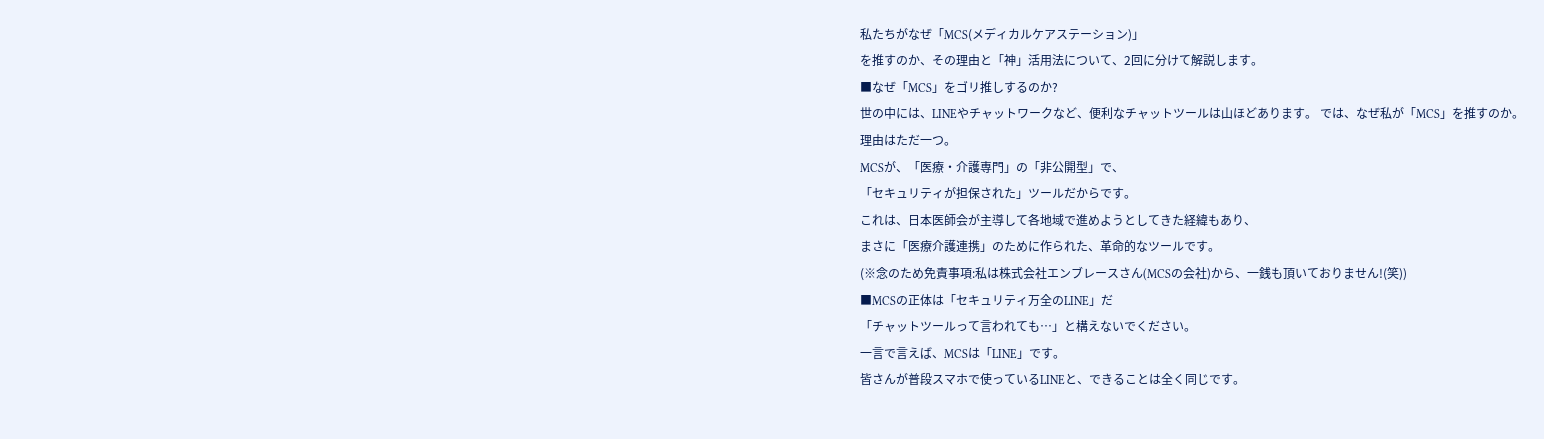私たちがなぜ「MCS(メディカルケアステーション)」
を推すのか、その理由と「神」活用法について、2回に分けて解説します。
■なぜ「MCS」をゴリ推しするのか?
世の中には、LINEやチャットワークなど、便利なチャットツールは山ほどあります。 では、なぜ私が「MCS」を推すのか。
理由はただ一つ。
MCSが、「医療・介護専門」の「非公開型」で、
「セキュリティが担保された」ツールだからです。
これは、日本医師会が主導して各地域で進めようとしてきた経緯もあり、
まさに「医療介護連携」のために作られた、革命的なツールです。
(※念のため免責事項:私は株式会社エンブレースさん(MCSの会社)から、一銭も頂いておりません!(笑))
■MCSの正体は「セキュリティ万全のLINE」だ
「チャットツールって言われても…」と構えないでください。
一言で言えば、MCSは「LINE」です。
皆さんが普段スマホで使っているLINEと、できることは全く同じです。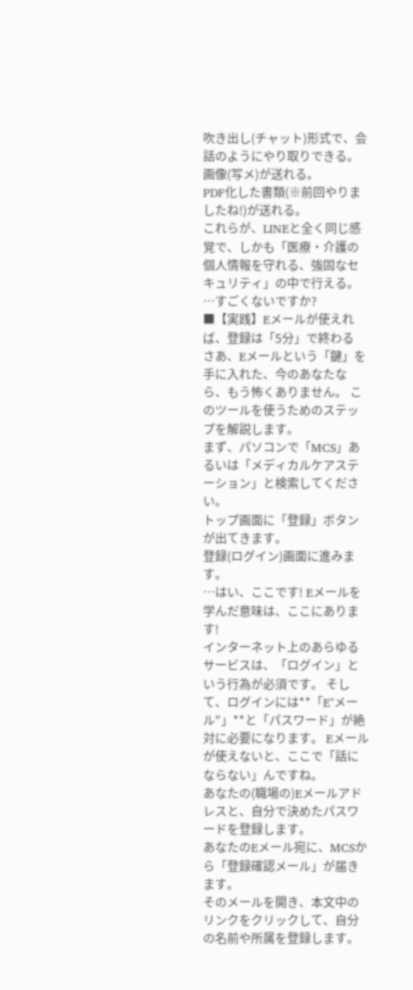吹き出し(チャット)形式で、会話のようにやり取りできる。
画像(写メ)が送れる。
PDF化した書類(※前回やりましたね!)が送れる。
これらが、LINEと全く同じ感覚で、しかも「医療・介護の個人情報を守れる、強固なセキュリティ」の中で行える。
…すごくないですか?
■【実践】Eメールが使えれば、登録は「5分」で終わる
さあ、Eメールという「鍵」を手に入れた、今のあなたなら、もう怖くありません。 このツールを使うためのステップを解説します。
まず、パソコンで「MCS」あるいは「メディカルケアステーション」と検索してください。
トップ画面に「登録」ボタンが出てきます。
登録(ログイン)画面に進みます。
…はい、ここです! Eメールを学んだ意味は、ここにあります!
インターネット上のあらゆるサービスは、「ログイン」という行為が必須です。 そして、ログインには**「E"メール"」**と「パスワード」が絶対に必要になります。 Eメールが使えないと、ここで「話にならない」んですね。
あなたの(職場の)Eメールアドレスと、自分で決めたパスワードを登録します。
あなたのEメール宛に、MCSから「登録確認メール」が届きます。
そのメールを開き、本文中のリンクをクリックして、自分の名前や所属を登録します。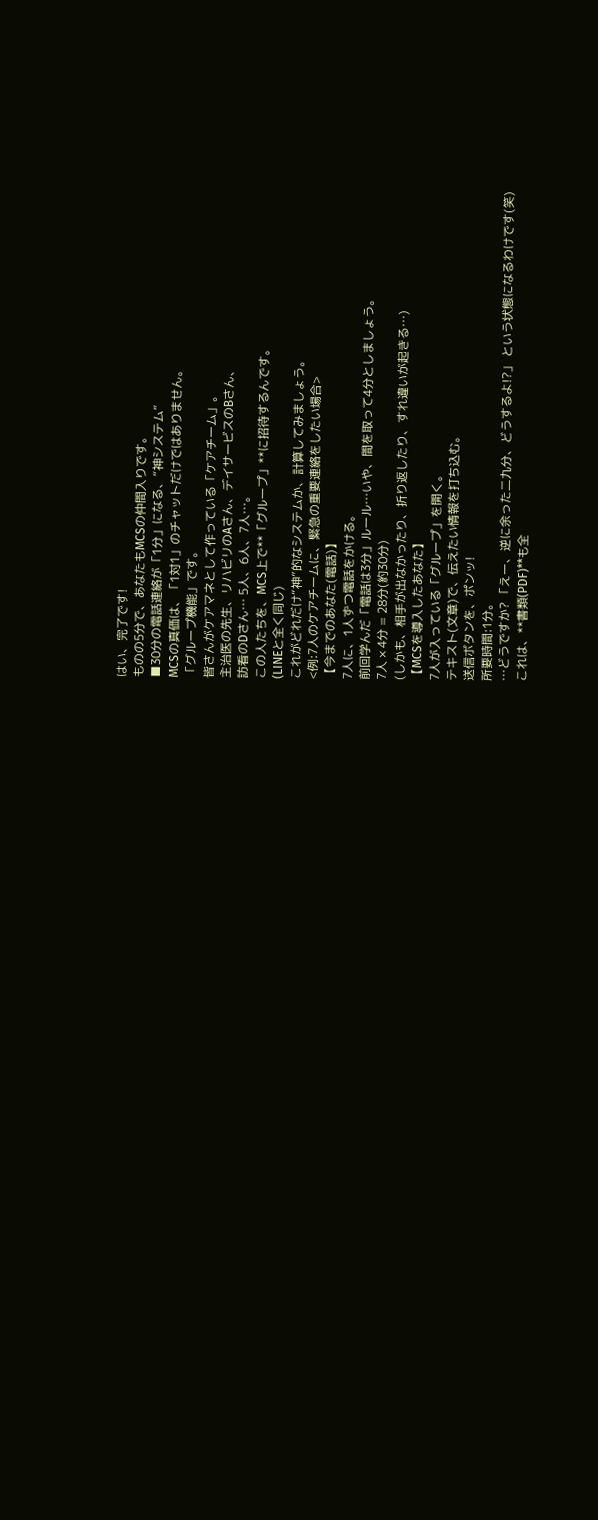はい、完了です!
ものの5分で、あなたもMCSの仲間入りです。
■30分の電話連絡が「1分」になる、“神システム”
MCSの真価は、「1対1」のチャットだけではありません。
「グループ機能」です。
皆さんがケアマネとして作っている「ケアチーム」。
主治医の先生、リハビリのAさん、デイサービスのBさん、
訪看のDさん… 5人、6人、7人…。
この人たちを、MCS上で**「グループ」**に招待するんです。
(LINEと全く同じ)
これがどれだけ“神”的なシステムか、計算してみましょう。
<例:7人のケアチームに、緊急の重要連絡をしたい場合>
【今までのあなた(電話)】
7人に、1人ずつ電話をかける。
前回学んだ「電話は3分」ルール…いや、間を取って4分としましょう。
7人 × 4分 = 28分(約30分)
(しかも、相手が出なかったり、折り返したり、すれ違いが起きる…)
【MCSを導入したあなた】
7人が入っている「グループ」を開く。
テキスト(文章)で、伝えたい情報を打ち込む。
送信ボタンを、ポンッ!
所要時間:1分。
…どうですか? 「えー、逆に余った二九分、どうするよ!?」 という状態になるわけです(笑)
これは、**書類(PDF)**も全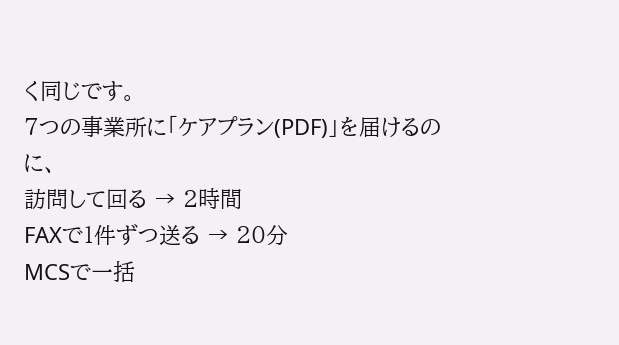く同じです。
7つの事業所に「ケアプラン(PDF)」を届けるのに、
訪問して回る → 2時間
FAXで1件ずつ送る → 20分
MCSで一括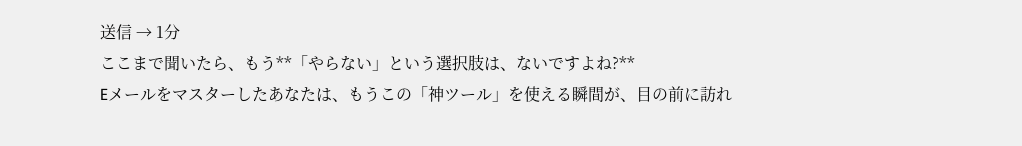送信 → 1分
ここまで聞いたら、もう**「やらない」という選択肢は、ないですよね?**
Eメールをマスターしたあなたは、もうこの「神ツール」を使える瞬間が、目の前に訪れ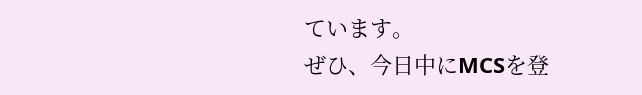ています。
ぜひ、今日中にMCSを登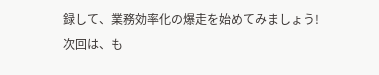録して、業務効率化の爆走を始めてみましょう!
次回は、も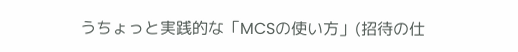うちょっと実践的な「MCSの使い方」(招待の仕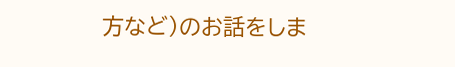方など)のお話をしま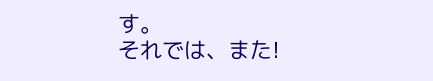す。
それでは、また!